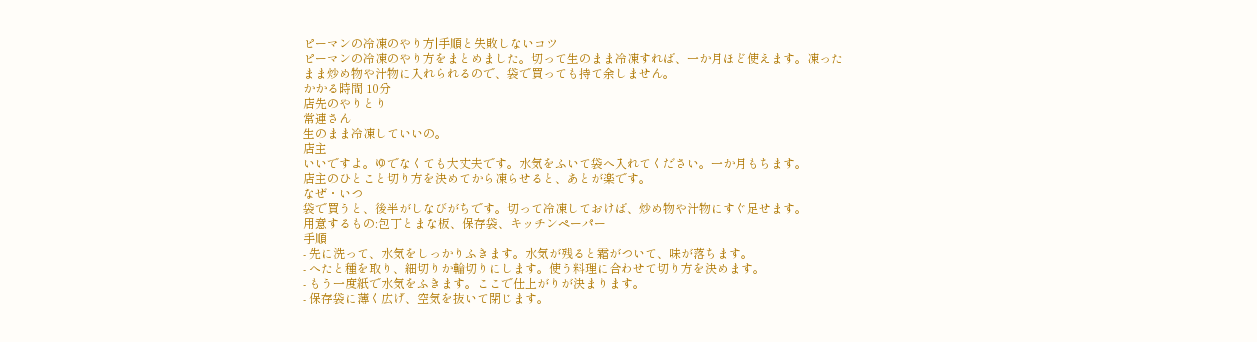ピーマンの冷凍のやり方|手順と失敗しないコツ
ピーマンの冷凍のやり方をまとめました。切って生のまま冷凍すれば、一か月ほど使えます。凍ったまま炒め物や汁物に入れられるので、袋で買っても持て余しません。
かかる時間 10分
店先のやりとり
常連さん
生のまま冷凍していいの。
店主
いいですよ。ゆでなくても大丈夫です。水気をふいて袋へ入れてください。一か月もちます。
店主のひとこと切り方を決めてから凍らせると、あとが楽です。
なぜ・いつ
袋で買うと、後半がしなびがちです。切って冷凍しておけば、炒め物や汁物にすぐ足せます。
用意するもの:包丁とまな板、保存袋、キッチンペーパー
手順
- 先に洗って、水気をしっかりふきます。水気が残ると霜がついて、味が落ちます。
- へたと種を取り、細切りか輪切りにします。使う料理に合わせて切り方を決めます。
- もう一度紙で水気をふきます。ここで仕上がりが決まります。
- 保存袋に薄く広げ、空気を抜いて閉じます。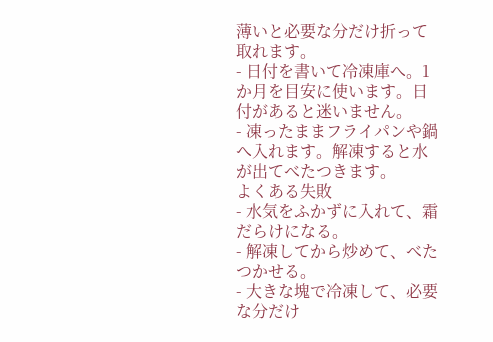薄いと必要な分だけ折って取れます。
- 日付を書いて冷凍庫へ。1か月を目安に使います。日付があると迷いません。
- 凍ったままフライパンや鍋へ入れます。解凍すると水が出てべたつきます。
よくある失敗
- 水気をふかずに入れて、霜だらけになる。
- 解凍してから炒めて、べたつかせる。
- 大きな塊で冷凍して、必要な分だけ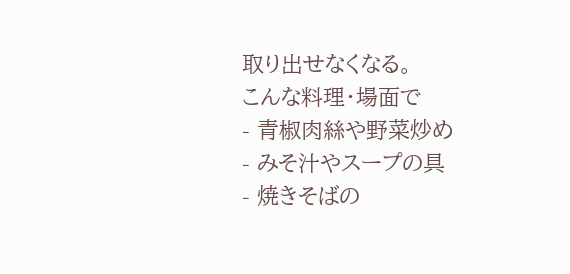取り出せなくなる。
こんな料理・場面で
- 青椒肉絲や野菜炒め
- みそ汁やスープの具
- 焼きそばの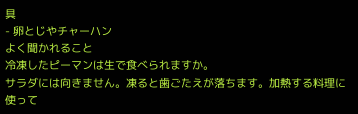具
- 卵とじやチャーハン
よく聞かれること
冷凍したピーマンは生で食べられますか。
サラダには向きません。凍ると歯ごたえが落ちます。加熱する料理に使って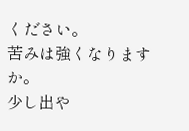ください。
苦みは強くなりますか。
少し出や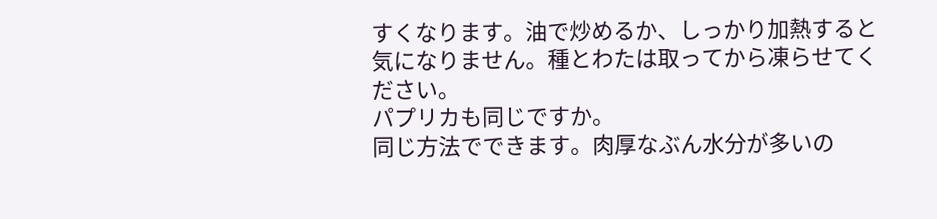すくなります。油で炒めるか、しっかり加熱すると気になりません。種とわたは取ってから凍らせてください。
パプリカも同じですか。
同じ方法でできます。肉厚なぶん水分が多いの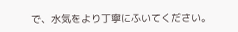で、水気をより丁寧にふいてください。